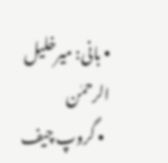• بانی: میرخلیل الرحمٰن
  • گروپ چیف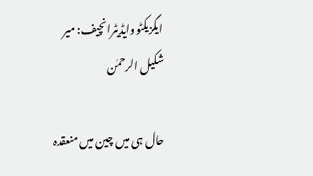ایگزیکٹووایڈیٹرانچیف: میر شکیل الرحمٰن

حال ہی میں چین میں منعقدہ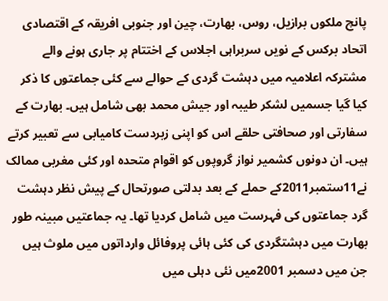پانچ ملکوں برازیل، روس، بھارت، چین اور جنوبی افریقہ کے اقتصادی اتحاد برکس کے نویں سربراہی اجلاس کے اختتام پر جاری ہونے والے مشترکہ اعلامیہ میں دہشت گردی کے حوالے سے کئی جماعتوں کا ذکر کیا گیا جسمیں لشکر طیبہ اور جیش محمد بھی شامل ہیں۔ بھارت کے سفارتی اور صحافتی حلقے اس کو اپنی زبردست کامیابی سے تعبیر کرتے ہیں۔ ان دونوں کشمیر نواز گروپوں کو اقوام متحدہ اور کئی مغربی ممالک نے11ستمبر2011کے حملے کے بعد بدلتی صورتحال کے پیش نظر دہشت گرد جماعتوں کی فہرست میں شامل کردیا تھا۔ یہ جماعتیں مبینہ طور بھارت میں دہشتگردی کی کئی ہائی پروفائل وارداتوں میں ملوث ہیں جن میں دسمبر 2001میں نئی دہلی میں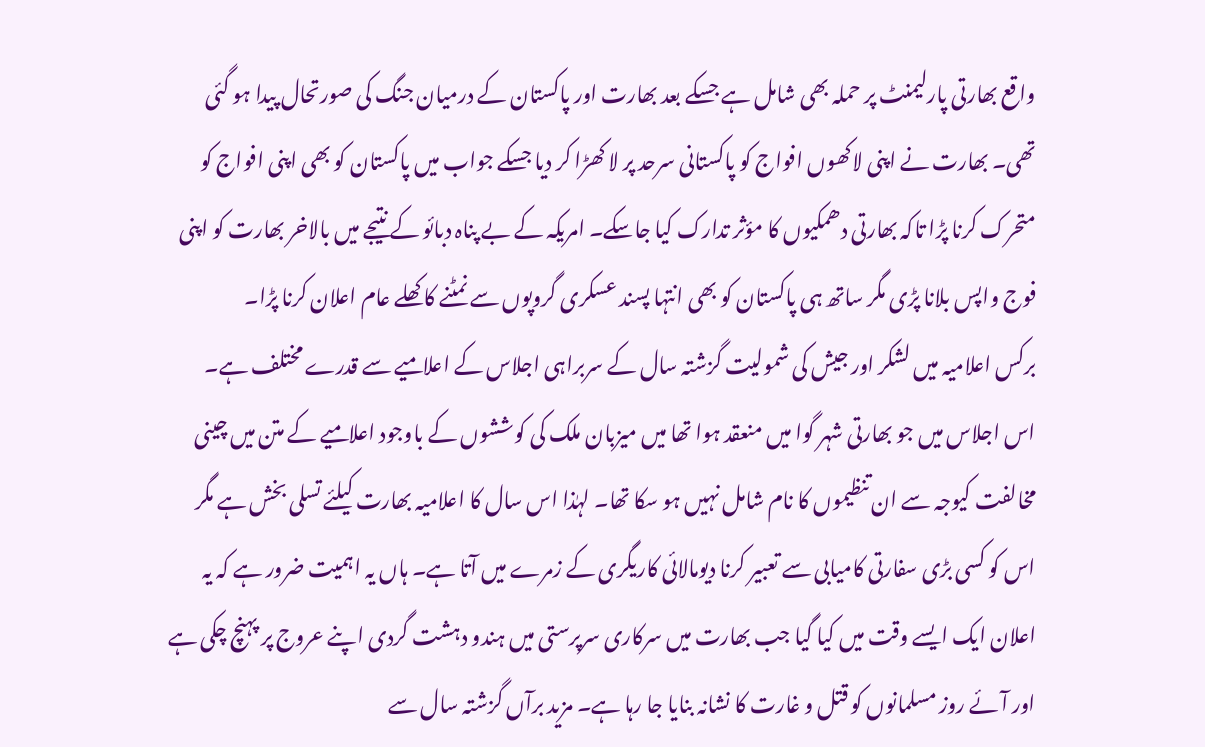واقع بھارتی پارلیمنٹ پر حملہ بھی شامل ہے جسکے بعد بھارت اور پاکستان کے درمیان جنگ کی صورتحال پیدا ہو گئی تھی۔ بھارت نے اپنی لاکھوں افواج کو پاکستانی سرحد پر لا کھڑا کر دیا جسکے جواب میں پاکستان کو بھی اپنی افواج کو متحرک کرنا پڑا تاکہ بھارتی دھمکیوں کا مؤثر تدارک کیا جاسکے۔ امریکہ کے بے پناہ دبائو کے نتیجے میں بالاخر بھارت کو اپنی فوج واپس بلانا پڑی مگر ساتھ ہی پاکستان کو بھی انتہا پسند عسکری گروپوں سے نمٹنے کا کھلے عام اعلان کرنا پڑا۔
برکس اعلامیہ میں لشکر اور جیش کی شمولیت گزشتہ سال کے سربراہی اجلاس کے اعلامیے سے قدرے مختلف ہے۔ اس اجلاس میں جو بھارتی شہر گوا میں منعقد ہوا تھا میں میزبان ملک کی کوششوں کے باوجود اعلامیے کے متن میں چینی مخالفت کیوجہ سے ان تنظیموں کا نام شامل نہیں ہو سکا تھا۔ لہٰذا اس سال کا اعلامیہ بھارت کیلئے تسلی بخش ہے مگر اس کو کسی بڑی سفارتی کامیابی سے تعبیر کرنا دیومالائی کاریگری کے زمرے میں آتا ہے۔ ہاں یہ اہمیت ضرور ہے کہ یہ اعلان ایک ایسے وقت میں کیا گیا جب بھارت میں سرکاری سرپرستی میں ہندو دہشت گردی اپنے عروج پر پہنچ چکی ہے اور آئے روز مسلمانوں کو قتل و غارت کا نشانہ بنایا جا رہا ہے۔ مزید برآں گزشتہ سال سے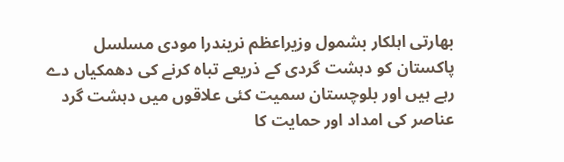بھارتی اہلکار بشمول وزیراعظم نریندرا مودی مسلسل پاکستان کو دہشت گردی کے ذریعے تباہ کرنے کی دھمکیاں دے رہے ہیں اور بلوچستان سمیت کئی علاقوں میں دہشت گرد عناصر کی امداد اور حمایت کا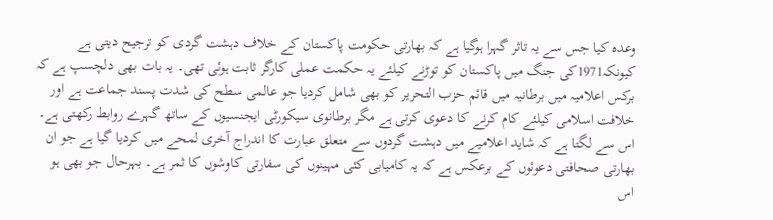وعدہ کیا جس سے یہ تاثر گہرا ہوگیا ہے کہ بھارتی حکومت پاکستان کے خلاف دہشت گردی کو ترجیح دیتی ہے کیونکہ1971کی جنگ میں پاکستان کو توڑنے کیلئے یہ حکمت عملی کارگر ثابت ہوئی تھی۔ یہ بات بھی دلچسپ ہے کہ برکس اعلامیہ میں برطانیہ میں قائم حزب التحریر کو بھی شامل کردیا جو عالمی سطح کی شدت پسند جماعت ہے اور خلافت اسلامی کیلئے کام کرنے کا دعوی کرتی ہے مگر برطانوی سیکورٹی ایجنسیوں کے ساتھ گہرے روابط رکھتی ہے۔ اس سے لگتا ہے کہ شاید اعلامیے میں دہشت گردوں سے متعلق عبارت کا اندراج آخری لمحے میں کردیا گیا ہے جو ان بھارتی صحافتی دعوئوں کے برعکس ہے کہ یہ کامیابی کئی مہینوں کی سفارتی کاوشوں کا ثمر ہے۔ بہرحال جو بھی ہو اس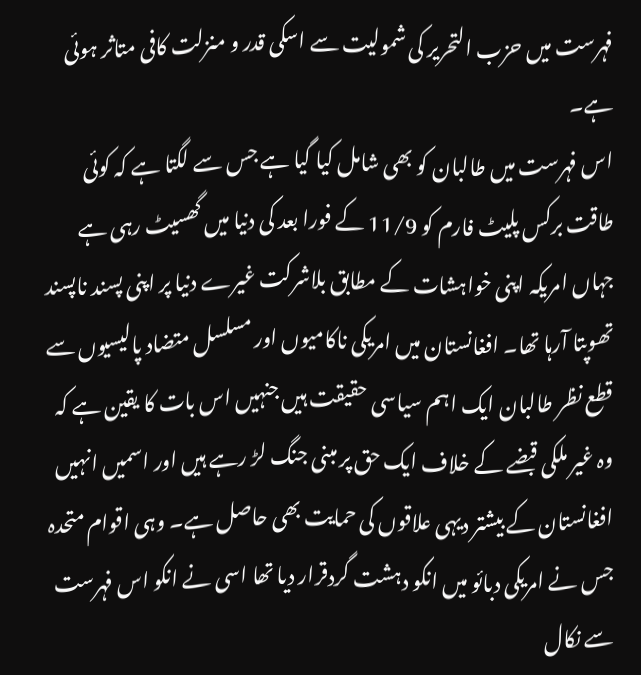فہرست میں حزب التحریر کی شمولیت سے اسکی قدر و منزلت کافی متاثر ہوئی ہے۔
اس فہرست میں طالبان کو بھی شامل کیا گیا ہے جس سے لگتا ہے کہ کوئی طاقت برکس پلیٹ فارم کو 11/9 کے فورا بعد کی دنیا میں گھسیٹ رہی ہے جہاں امریکہ اپنی خواہشات کے مطابق بلاشرکت غیرے دنیا پر اپنی پسند ناپسند تھوپتا آرہا تھا۔ افغانستان میں امریکی ناکامیوں اور مسلسل متضاد پالیسیوں سے قطع نظر طالبان ایک اہم سیاسی حقیقت ہیں جنہیں اس بات کا یقین ہے کہ وہ غیر ملکی قبضے کے خلاف ایک حق پر مبنی جنگ لڑ رہے ہیں اور اسمیں انہیں افغانستان کے بیشتر دیہی علاقوں کی حمایت بھی حاصل ہے۔ وہی اقوام متحدہ جس نے امریکی دبائو میں انکو دہشت گردقرار دیا تھا اسی نے انکو اس فہرست سے نکال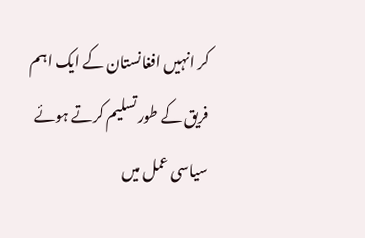کر انہیں افغانستان کے ایک اہم فریق کے طور تسلیم کرتے ہوئے سیاسی عمل میں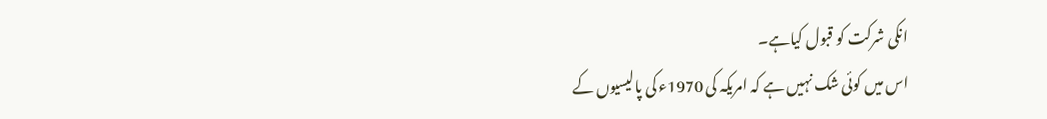انکی شرکت کو قبول کیاہے۔
اس میں کوئی شک نہیں ہے کہ امریکہ کی 1970ء کی پالیسیوں کے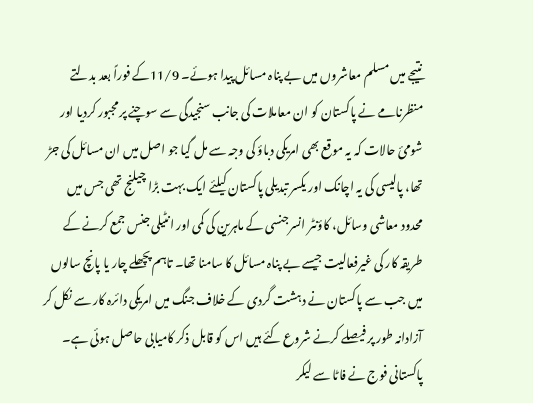نتیجے میں مسلم معاشروں میں بے پناہ مسائل پیدا ہوئے۔ 11/9کے فوراً بعد بدلتے منظرنامے نے پاکستان کو ان معاملات کی جانب سنجیدگی سے سوچنے پر مجبور کردیا اور شومئ حالات کہ یہ موقع بھی امریکی دباؤ کی وجہ سے مل گیا جو اصل میں ان مسائل کی جڑ تھا، پالیسی کی یہ اچانک اور یکسر تبدیلی پاکستان کیلئے ایک بہت بڑا چیلنج تھی جس میں محدود معاشی وسائل، کاؤنٹر انسرجنسی کے ماہرین کی کمی اور انٹیلی جنس جمع کرنے کے طریقہ کار کی غیرفعالیت جیسے بے پناہ مسائل کا سامنا تھا۔ تاہم پچھلے چار یا پانچ سالوں میں جب سے پاکستان نے دہشت گردی کے خلاف جنگ میں امریکی دائرہ کار سے نکل کر آزادانہ طور پر فیصلے کرنے شروع کئے ہیں اس کو قابل ذکر کامیابی حاصل ہوئی ہے۔ پاکستانی فوج نے فاٹا سے لیکر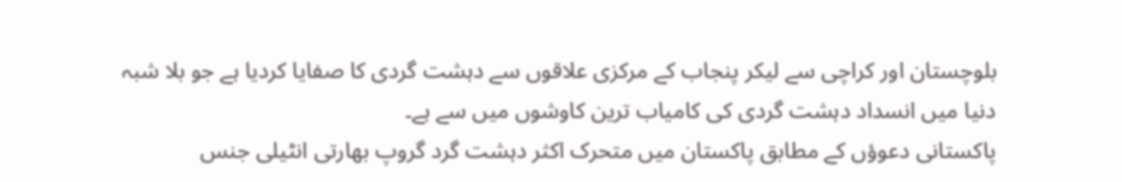بلوچستان اور کراچی سے لیکر پنجاب کے مرکزی علاقوں سے دہشت گردی کا صفایا کردیا ہے جو بلا شبہ دنیا میں انسداد دہشت گردی کی کامیاب ترین کاوشوں میں سے ہے۔
پاکستانی دعوؤں کے مطابق پاکستان میں متحرک اکثر دہشت گرد گروپ بھارتی انٹیلی جنس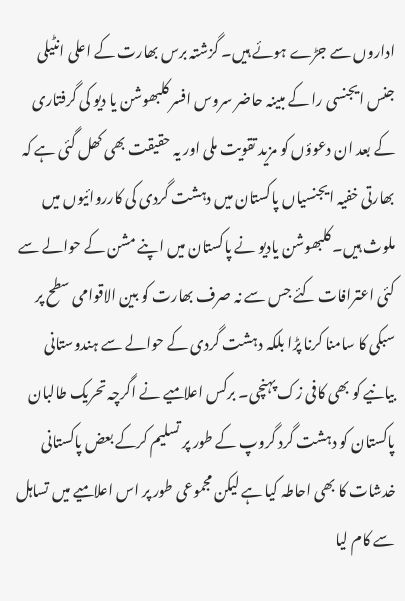اداروں سے جڑے ہوئے ہیں۔ گزشتہ برس بھارت کے اعلی انٹیلی جنس ایجنسی را کے مبینہ حاضر سروس افسر کلبھوشن یا دیو کی گرفتاری کے بعد ان دعوؤں کو مزید تقویت ملی اور یہ حقیقت بھی کھل گئی ہے کہ بھارتی خفیہ ایجنسیاں پاکستان میں دہشت گردی کی کارروائیوں میں ملوث ہیں۔ کلبھوشن یادیو نے پاکستان میں اپنے مشن کے حوالے سے کئی اعترافات کئے جس سے نہ صرف بھارت کو بین الاقوامی سطح پر سبکی کا سامنا کرنا پڑا بلکہ دہشت گردی کے حوالے سے ہندوستانی بیانیے کو بھی کافی زک پہنچی۔ برکس اعلامیے نے اگرچہ تحریک طالبان پاکستان کو دہشت گرد گروپ کے طور پر تسلیم کرکے بعض پاکستانی خدشات کا بھی احاطہ کیا ہے لیکن مجموعی طور پر اس اعلامیے میں تساہل سے کام لیا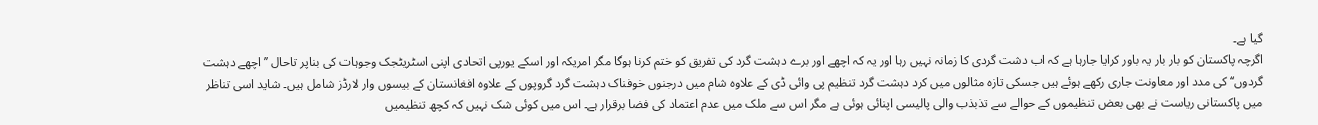گیا ہے۔
اگرچہ پاکستان کو بار بار یہ باور کرایا جارہا ہے کہ اب دشت گردی کا زمانہ نہیں رہا اور یہ کہ اچھے اور برے دہشت گرد کی تفریق کو ختم کرنا ہوگا مگر امریکہ اور اسکے یورپی اتحادی اپنی اسٹریٹجک وجوہات کی بناپر تاحال ’’اچھے دہشت گردوں‘‘ کی مدد اور معاونت جاری رکھے ہوئے ہیں جسکی تازہ مثالوں میں کرد دہشت گرد تنظیم پی وائی ڈی کے علاوہ شام میں درجنوں خوفناک دہشت گرد گروپوں کے علاوہ افغانستان کے بیسوں وار لارڈز شامل ہیں۔ شاید اسی تناظر میں پاکستانی ریاست نے بھی بعض تنظیموں کے حوالے سے تذبذب والی پالیسی اپنائی ہوئی ہے مگر اس سے ملک میں عدم اعتماد کی فضا برقرار ہے۔ اس میں کوئی شک نہیں کہ کچھ تنظیمیں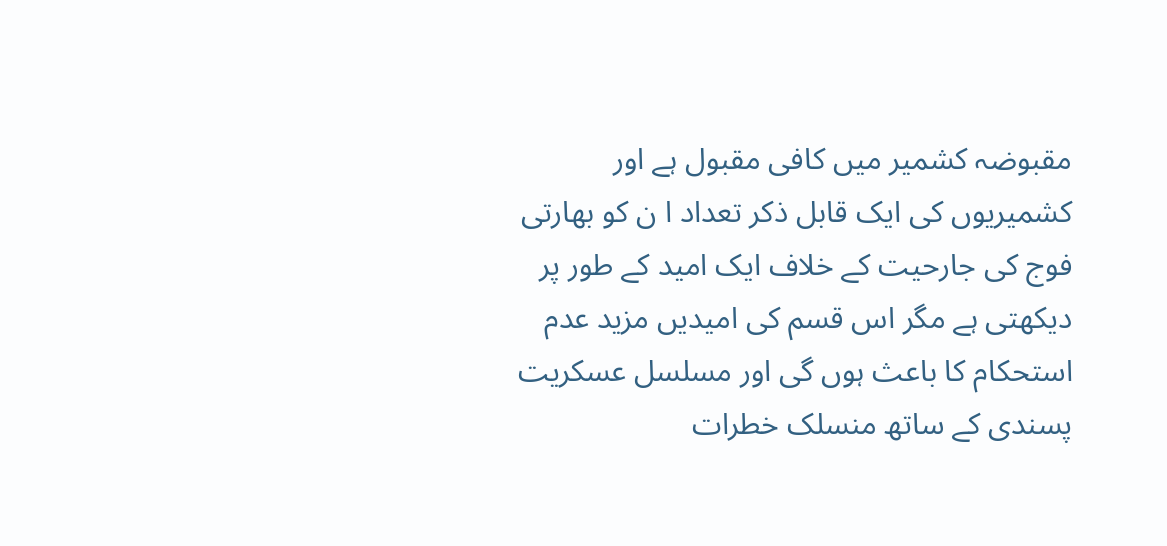مقبوضہ کشمیر میں کافی مقبول ہے اور کشمیریوں کی ایک قابل ذکر تعداد ا ن کو بھارتی فوج کی جارحیت کے خلاف ایک امید کے طور پر دیکھتی ہے مگر اس قسم کی امیدیں مزید عدم استحکام کا باعث ہوں گی اور مسلسل عسکریت پسندی کے ساتھ منسلک خطرات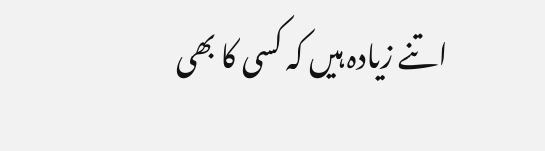اتنے زیادہ ہیں کہ کسی کا بھی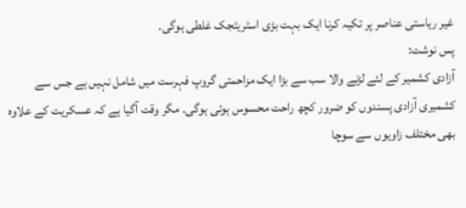غیر ریاستی عناصر پر تکیہ کرنا ایک بہت بڑی اسٹریٹجک غلطی ہوگی۔
پس نوشت:
آزادی کشمیر کے لئے لڑنے والا سب سے بڑا ایک مزاحمتی گروپ فہرست میں شامل نہیں ہے جس سے کشمیری آزادی پسندوں کو ضرور کچھ راحت محسوس ہوئی ہوگی۔ مگر وقت آگیا ہے کہ عسکریت کے علاوہ بھی مختلف زاویوں سے سوچا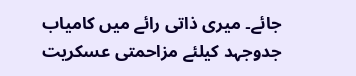جائے۔ میری ذاتی رائے میں کامیاب جدوجہد کیلئے مزاحمتی عسکریت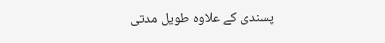پسندی کے علاوہ طویل مدتی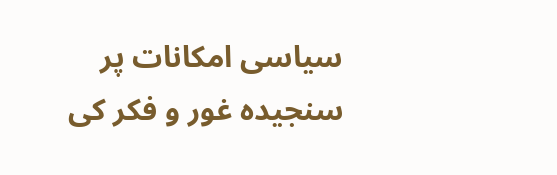سیاسی امکانات پر سنجیدہ غور و فکر کی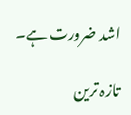اشد ضرورت ہے۔

تازہ ترین